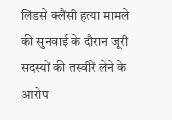लिंडसे क्लैंसी हत्या मामले की सुनवाई के दौरान जूरी सदस्यों की तस्वीरें लेने के आरोप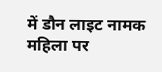में डौन लाइट नामक महिला पर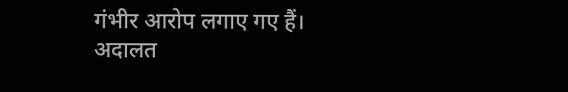गंभीर आरोप लगाए गए हैं। अदालत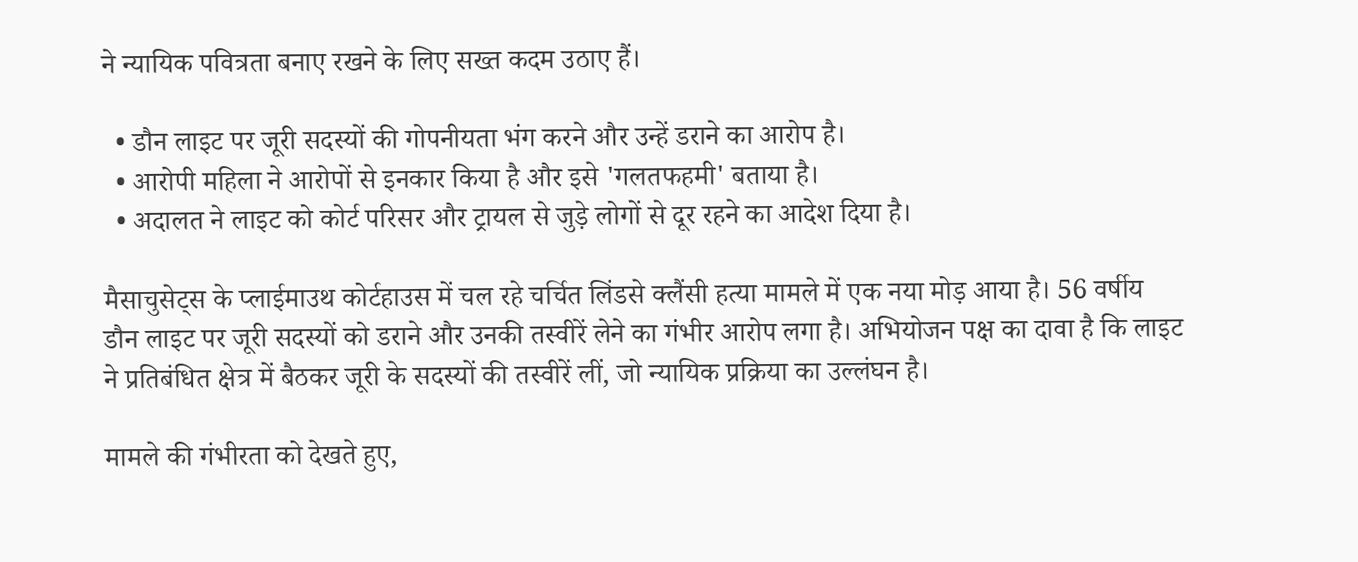ने न्यायिक पवित्रता बनाए रखने के लिए सख्त कदम उठाए हैं।

  • डौन लाइट पर जूरी सदस्यों की गोपनीयता भंग करने और उन्हें डराने का आरोप है।
  • आरोपी महिला ने आरोपों से इनकार किया है और इसे 'गलतफहमी' बताया है।
  • अदालत ने लाइट को कोर्ट परिसर और ट्रायल से जुड़े लोगों से दूर रहने का आदेश दिया है।

मैसाचुसेट्स के प्लाईमाउथ कोर्टहाउस में चल रहे चर्चित लिंडसे क्लैंसी हत्या मामले में एक नया मोड़ आया है। 56 वर्षीय डौन लाइट पर जूरी सदस्यों को डराने और उनकी तस्वीरें लेने का गंभीर आरोप लगा है। अभियोजन पक्ष का दावा है कि लाइट ने प्रतिबंधित क्षेत्र में बैठकर जूरी के सदस्यों की तस्वीरें लीं, जो न्यायिक प्रक्रिया का उल्लंघन है।

मामले की गंभीरता को देखते हुए,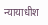न्यायाधीश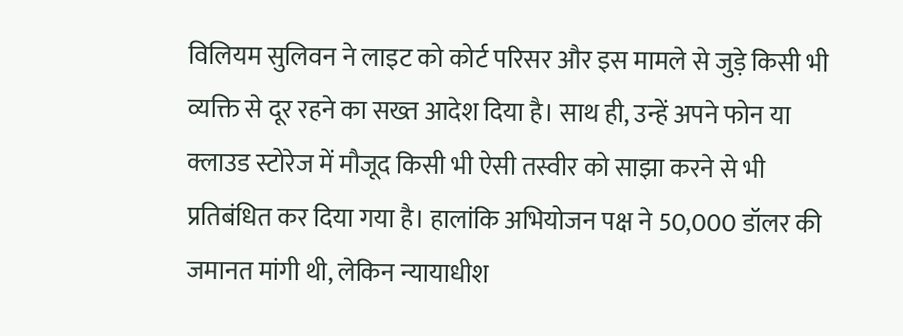विलियम सुलिवन ने लाइट को कोर्ट परिसर और इस मामले से जुड़े किसी भी व्यक्ति से दूर रहने का सख्त आदेश दिया है। साथ ही, उन्हें अपने फोन या क्लाउड स्टोरेज में मौजूद किसी भी ऐसी तस्वीर को साझा करने से भी प्रतिबंधित कर दिया गया है। हालांकि अभियोजन पक्ष ने 50,000 डॉलर की जमानत मांगी थी, लेकिन न्यायाधीश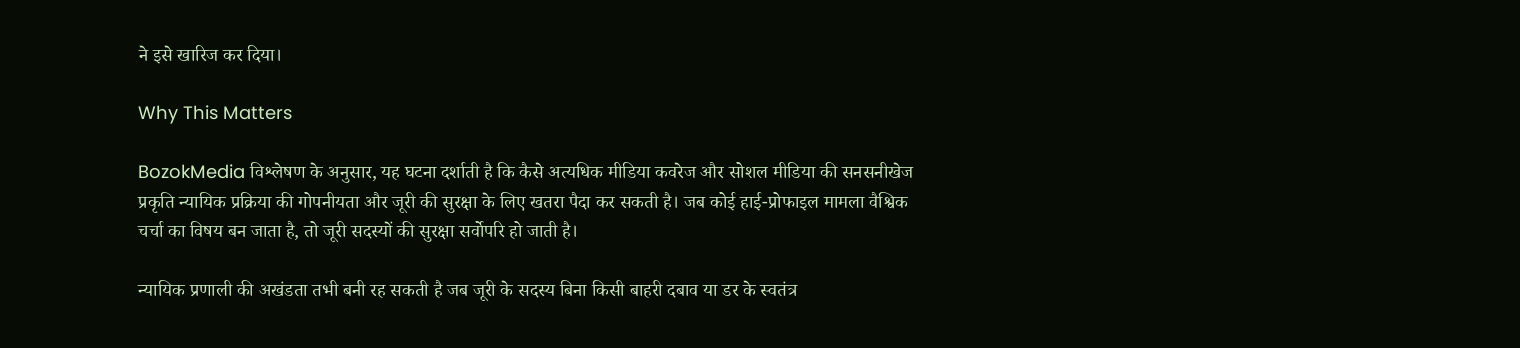ने इसे खारिज कर दिया।

Why This Matters

BozokMedia विश्लेषण के अनुसार, यह घटना दर्शाती है कि कैसे अत्यधिक मीडिया कवरेज और सोशल मीडिया की सनसनीखेज प्रकृति न्यायिक प्रक्रिया की गोपनीयता और जूरी की सुरक्षा के लिए खतरा पैदा कर सकती है। जब कोई हाई-प्रोफाइल मामला वैश्विक चर्चा का विषय बन जाता है, तो जूरी सदस्यों की सुरक्षा सर्वोपरि हो जाती है।

न्यायिक प्रणाली की अखंडता तभी बनी रह सकती है जब जूरी के सदस्य बिना किसी बाहरी दबाव या डर के स्वतंत्र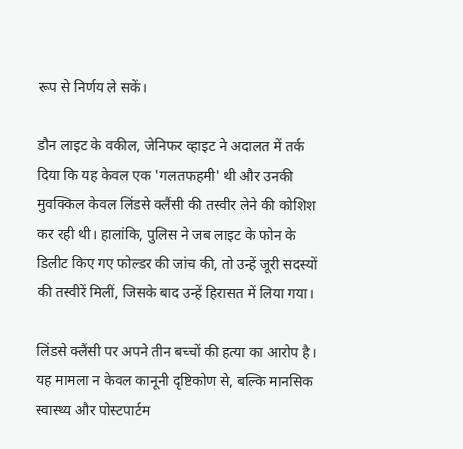रूप से निर्णय ले सकें।

डौन लाइट के वकील, जेनिफर व्हाइट ने अदालत में तर्क दिया कि यह केवल एक 'गलतफहमी' थी और उनकी मुवक्किल केवल लिंडसे क्लैंसी की तस्वीर लेने की कोशिश कर रही थी। हालांकि, पुलिस ने जब लाइट के फोन के डिलीट किए गए फोल्डर की जांच की, तो उन्हें जूरी सदस्यों की तस्वीरें मिलीं, जिसके बाद उन्हें हिरासत में लिया गया।

लिंडसे क्लैंसी पर अपने तीन बच्चों की हत्या का आरोप है। यह मामला न केवल कानूनी दृष्टिकोण से, बल्कि मानसिक स्वास्थ्य और पोस्टपार्टम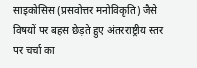साइकोसिस (प्रसवोत्तर मनोविकृति) जैसे विषयों पर बहस छेड़ते हुए अंतरराष्ट्रीय स्तर पर चर्चा का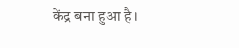केंद्र बना हुआ है।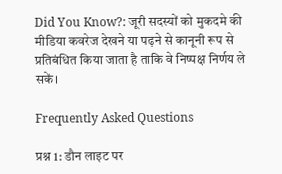Did You Know?: जूरी सदस्यों को मुकदमे की मीडिया कवरेज देखने या पढ़ने से कानूनी रूप से प्रतिबंधित किया जाता है ताकि वे निष्पक्ष निर्णय ले सकें।

Frequently Asked Questions

प्रश्न 1: डौन लाइट पर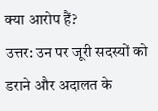क्या आरोप हैं?
उत्तर: उन पर जूरी सदस्यों को डराने और अदालत के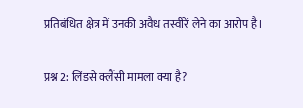प्रतिबंधित क्षेत्र में उनकी अवैध तस्वीरें लेने का आरोप है।

प्रश्न 2: लिंडसे क्लैंसी मामला क्या है?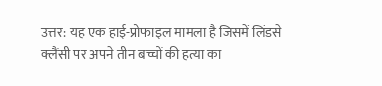उत्तर: यह एक हाई-प्रोफाइल मामला है जिसमें लिंडसे क्लैंसी पर अपने तीन बच्चों की हत्या का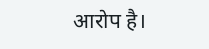आरोप है।